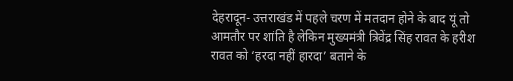देहरादून- उत्तराखंड में पहले चरण में मतदान होने के बाद यूं तो आमतौर पर शांति है लेकिन मुख्यमंत्री त्रिवेंद्र सिंह रावत के हरीश रावत को ‘हरदा नहीं हारदा’ बताने के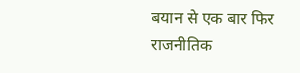बयान से एक बार फिर राजनीतिक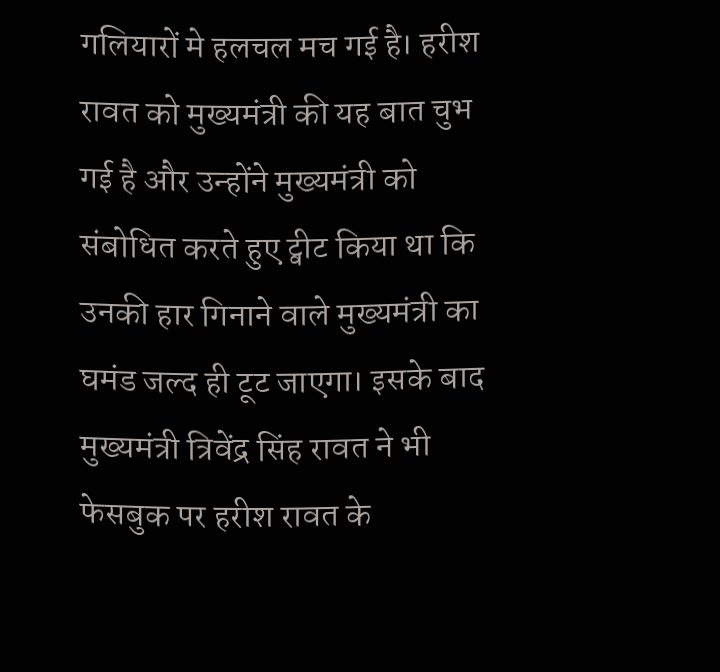गलियारों मे हलचल मच गई है। हरीश रावत को मुख्यमंत्री की यह बात चुभ गई है और उन्होंने मुख्यमंत्री को संबोधित करते हुए ट्वीट किया था कि उनकी हार गिनाने वाले मुख्यमंत्री का घमंड जल्द ही टूट जाएगा। इसके बाद मुख्यमंत्री त्रिवेंद्र सिंह रावत ने भी फेसबुक पर हरीश रावत के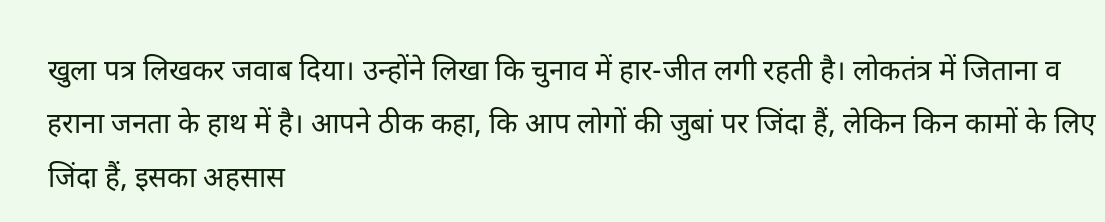खुला पत्र लिखकर जवाब दिया। उन्होंने लिखा कि चुनाव में हार-जीत लगी रहती है। लोकतंत्र में जिताना व हराना जनता के हाथ में है। आपने ठीक कहा, कि आप लोगों की जुबां पर जिंदा हैं, लेकिन किन कामों के लिए जिंदा हैं, इसका अहसास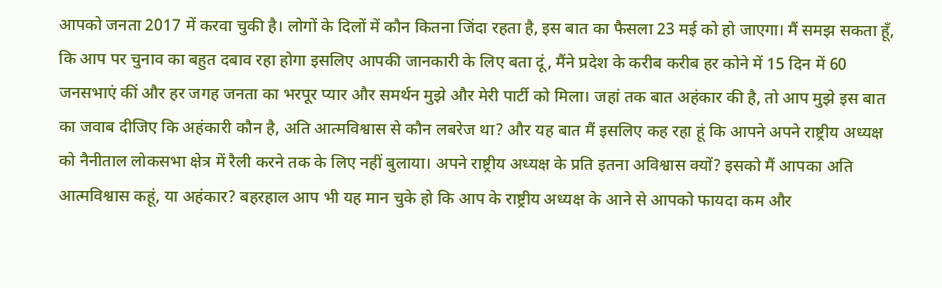आपको जनता 2017 में करवा चुकी है। लोगों के दिलों में कौन कितना जिंदा रहता है, इस बात का फैसला 23 मई को हो जाएगा। मैं समझ सकता हूँ, कि आप पर चुनाव का बहुत दबाव रहा होगा इसलिए आपकी जानकारी के लिए बता दूं, मैंने प्रदेश के करीब करीब हर कोने में 15 दिन में 60 जनसभाएं कीं और हर जगह जनता का भरपूर प्यार और समर्थन मुझे और मेरी पार्टी को मिला। जहां तक बात अहंकार की है, तो आप मुझे इस बात का जवाब दीजिए कि अहंकारी कौन है, अति आत्मविश्वास से कौन लबरेज था? और यह बात मैं इसलिए कह रहा हूं कि आपने अपने राष्ट्रीय अध्यक्ष को नैनीताल लोकसभा क्षेत्र में रैली करने तक के लिए नहीं बुलाया। अपने राष्ट्रीय अध्यक्ष के प्रति इतना अविश्वास क्यों? इसको मैं आपका अति आत्मविश्वास कहूं, या अहंकार? बहरहाल आप भी यह मान चुके हो कि आप के राष्ट्रीय अध्यक्ष के आने से आपको फायदा कम और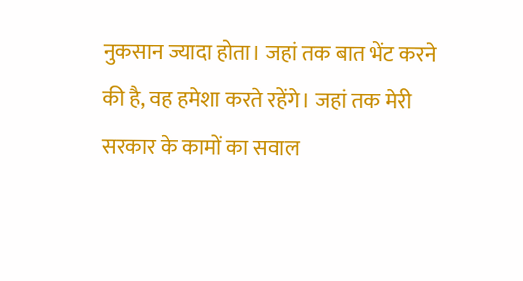नुकसान ज्यादा होता। जहां तक बात भेंट करने की है, वह हमेशा करते रहेंगे। जहां तक मेरी सरकार के कामों का सवाल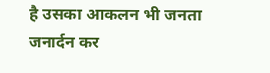है उसका आकलन भी जनता जनार्दन कर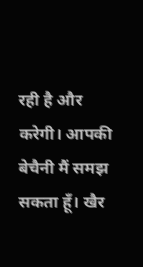रही है और करेगी। आपकी बेचैनी मैं समझ सकता हूँ। खैर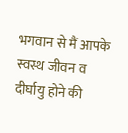भगवान से मैं आपके स्वस्थ जीवन व दीर्घायु होने की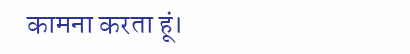कामना करता हूं।